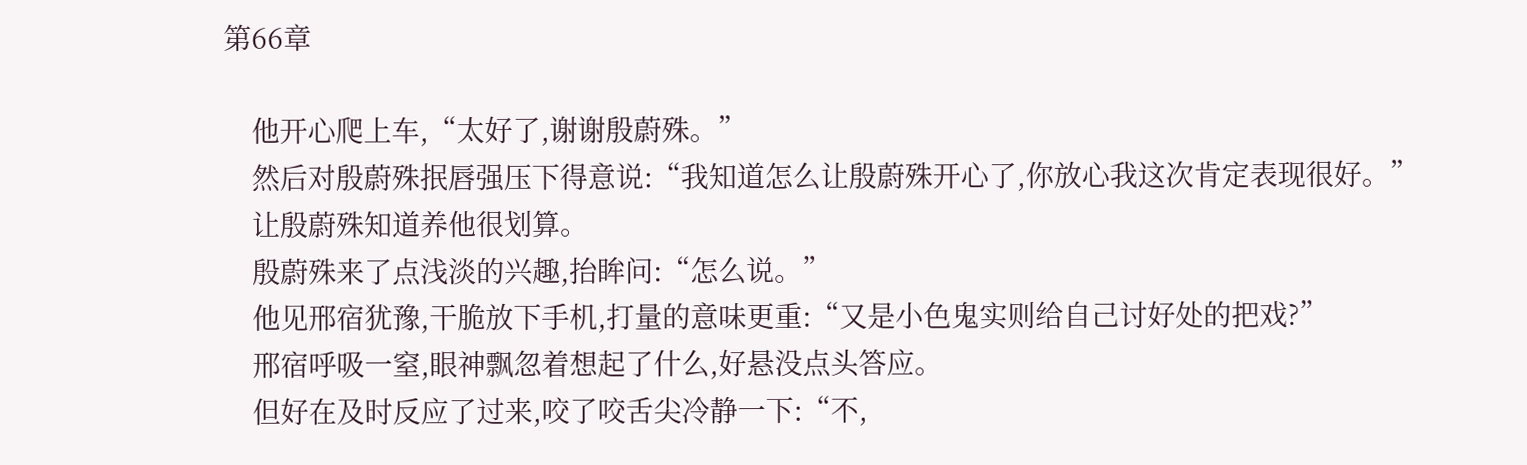第66章

    他开心爬上车,“太好了,谢谢殷蔚殊。”
    然后对殷蔚殊抿唇强压下得意说:“我知道怎么让殷蔚殊开心了,你放心我这次肯定表现很好。”
    让殷蔚殊知道养他很划算。
    殷蔚殊来了点浅淡的兴趣,抬眸问:“怎么说。”
    他见邢宿犹豫,干脆放下手机,打量的意味更重:“又是小色鬼实则给自己讨好处的把戏?”
    邢宿呼吸一窒,眼神飘忽着想起了什么,好悬没点头答应。
    但好在及时反应了过来,咬了咬舌尖冷静一下:“不,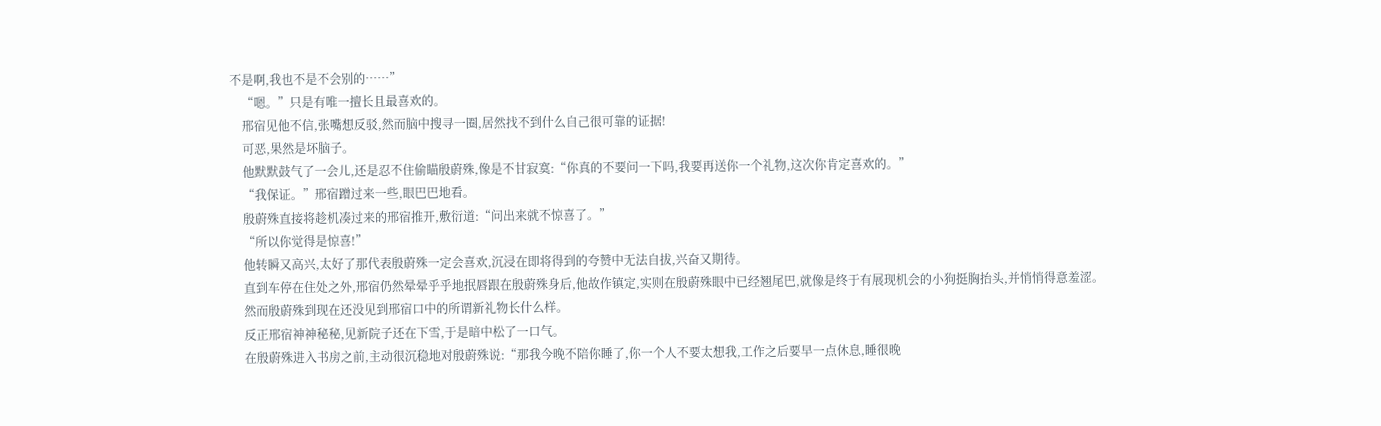不是啊,我也不是不会别的……”
    “嗯。”只是有唯一擅长且最喜欢的。
    邢宿见他不信,张嘴想反驳,然而脑中搜寻一圈,居然找不到什么自己很可靠的证据!
    可恶,果然是坏脑子。
    他默默鼓气了一会儿,还是忍不住偷瞄殷蔚殊,像是不甘寂寞:“你真的不要问一下吗,我要再送你一个礼物,这次你肯定喜欢的。”
    “我保证。”邢宿蹭过来一些,眼巴巴地看。
    殷蔚殊直接将趁机凑过来的邢宿推开,敷衍道:“问出来就不惊喜了。”
    “所以你觉得是惊喜!”
    他转瞬又高兴,太好了那代表殷蔚殊一定会喜欢,沉浸在即将得到的夸赞中无法自拔,兴奋又期待。
    直到车停在住处之外,邢宿仍然晕晕乎乎地抿唇跟在殷蔚殊身后,他故作镇定,实则在殷蔚殊眼中已经翘尾巴,就像是终于有展现机会的小狗挺胸抬头,并悄悄得意羞涩。
    然而殷蔚殊到现在还没见到邢宿口中的所谓新礼物长什么样。
    反正邢宿神神秘秘,见新院子还在下雪,于是暗中松了一口气。
    在殷蔚殊进入书房之前,主动很沉稳地对殷蔚殊说:“那我今晚不陪你睡了,你一个人不要太想我,工作之后要早一点休息,睡很晚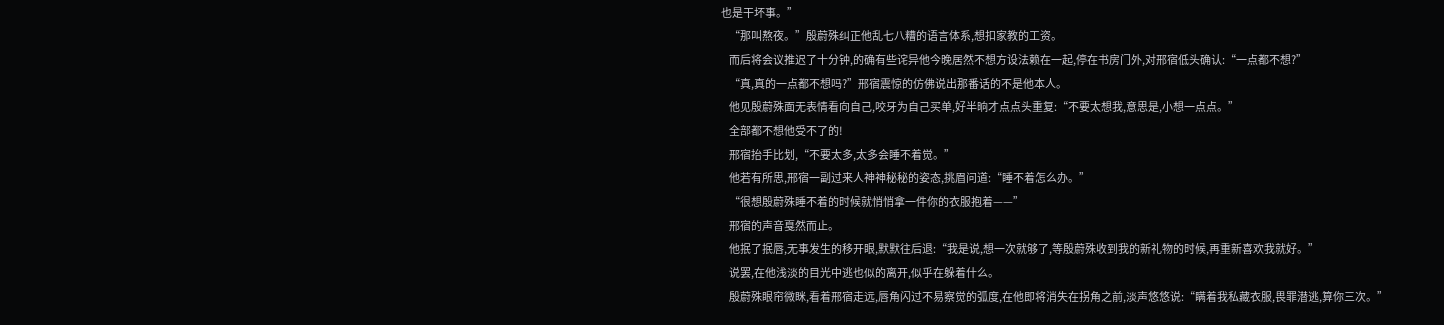也是干坏事。”
    “那叫熬夜。”殷蔚殊纠正他乱七八糟的语言体系,想扣家教的工资。
    而后将会议推迟了十分钟,的确有些诧异他今晚居然不想方设法赖在一起,停在书房门外,对邢宿低头确认:“一点都不想?”
    “真,真的一点都不想吗?”邢宿震惊的仿佛说出那番话的不是他本人。
    他见殷蔚殊面无表情看向自己,咬牙为自己买单,好半晌才点点头重复:“不要太想我,意思是,小想一点点。”
    全部都不想他受不了的!
    邢宿抬手比划,“不要太多,太多会睡不着觉。”
    他若有所思,邢宿一副过来人神神秘秘的姿态,挑眉问道:“睡不着怎么办。”
    “很想殷蔚殊睡不着的时候就悄悄拿一件你的衣服抱着——”
    邢宿的声音戛然而止。
    他抿了抿唇,无事发生的移开眼,默默往后退:“我是说,想一次就够了,等殷蔚殊收到我的新礼物的时候,再重新喜欢我就好。”
    说罢,在他浅淡的目光中逃也似的离开,似乎在躲着什么。
    殷蔚殊眼帘微眯,看着邢宿走远,唇角闪过不易察觉的弧度,在他即将消失在拐角之前,淡声悠悠说:“瞒着我私藏衣服,畏罪潜逃,算你三次。”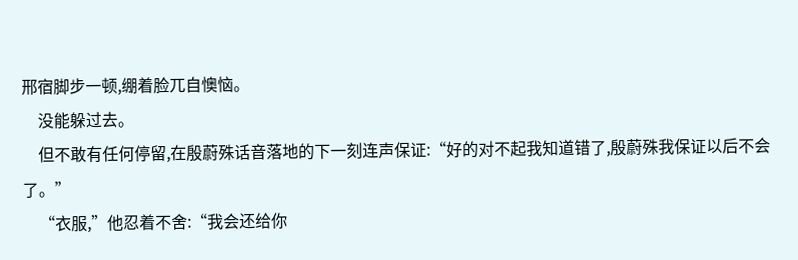邢宿脚步一顿,绷着脸兀自懊恼。
    没能躲过去。
    但不敢有任何停留,在殷蔚殊话音落地的下一刻连声保证:“好的对不起我知道错了,殷蔚殊我保证以后不会了。”
    “衣服,”他忍着不舍:“我会还给你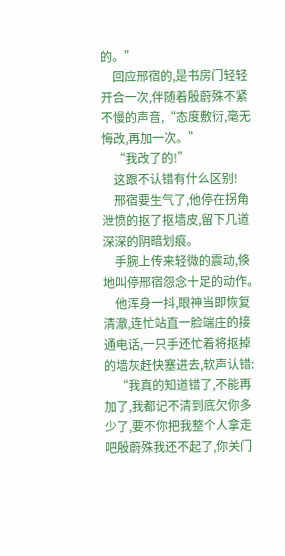的。”
    回应邢宿的,是书房门轻轻开合一次,伴随着殷蔚殊不紧不慢的声音,“态度敷衍,毫无悔改,再加一次。”
    “我改了的!”
    这跟不认错有什么区别!
    邢宿要生气了,他停在拐角泄愤的抠了抠墙皮,留下几道深深的阴暗划痕。
    手腕上传来轻微的震动,倏地叫停邢宿怨念十足的动作。
    他浑身一抖,眼神当即恢复清澈,连忙站直一脸端庄的接通电话,一只手还忙着将抠掉的墙灰赶快塞进去,软声认错:
    “我真的知道错了,不能再加了,我都记不清到底欠你多少了,要不你把我整个人拿走吧殷蔚殊我还不起了,你关门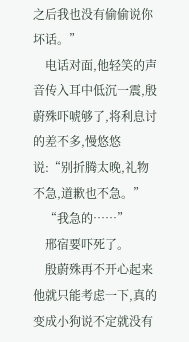之后我也没有偷偷说你坏话。”
    电话对面,他轻笑的声音传入耳中低沉一震,殷蔚殊吓唬够了,将利息讨的差不多,慢悠悠说:“别折腾太晚,礼物不急,道歉也不急。”
    “我急的……”
    邢宿要吓死了。
    殷蔚殊再不开心起来他就只能考虑一下,真的变成小狗说不定就没有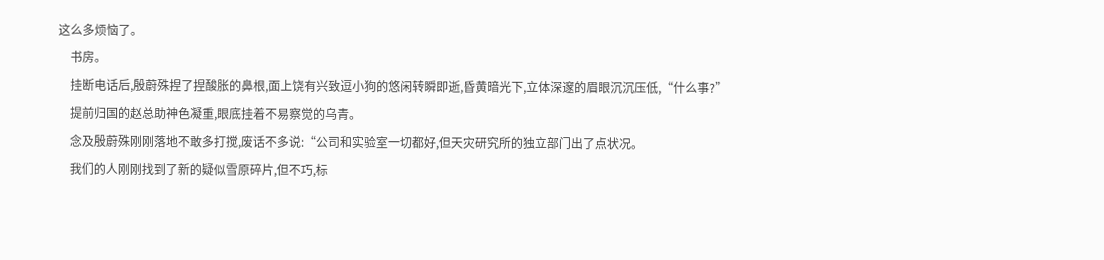这么多烦恼了。
    书房。
    挂断电话后,殷蔚殊捏了捏酸胀的鼻根,面上饶有兴致逗小狗的悠闲转瞬即逝,昏黄暗光下,立体深邃的眉眼沉沉压低,“什么事?”
    提前归国的赵总助神色凝重,眼底挂着不易察觉的乌青。
    念及殷蔚殊刚刚落地不敢多打搅,废话不多说:“公司和实验室一切都好,但天灾研究所的独立部门出了点状况。
    我们的人刚刚找到了新的疑似雪原碎片,但不巧,标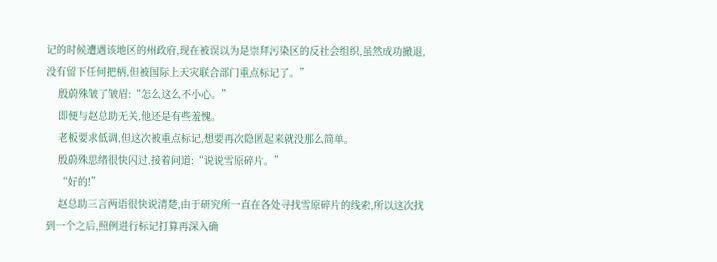记的时候遭遇该地区的州政府,现在被误以为是崇拜污染区的反社会组织,虽然成功撤退,没有留下任何把柄,但被国际上天灾联合部门重点标记了。”
    殷蔚殊皱了皱眉:“怎么这么不小心。”
    即便与赵总助无关,他还是有些羞愧。
    老板要求低调,但这次被重点标记,想要再次隐匿起来就没那么简单。
    殷蔚殊思绪很快闪过,接着问道:“说说雪原碎片。”
    “好的!”
    赵总助三言两语很快说清楚,由于研究所一直在各处寻找雪原碎片的线索,所以这次找到一个之后,照例进行标记打算再深入确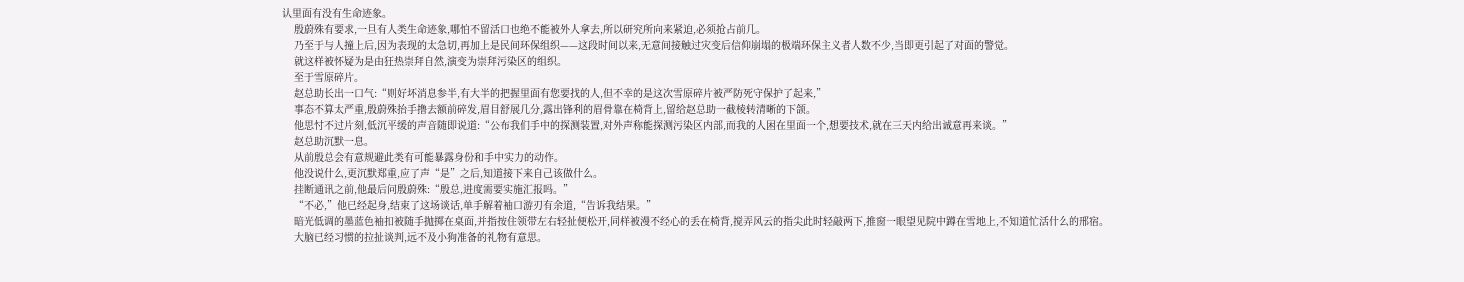认里面有没有生命迹象。
    殷蔚殊有要求,一旦有人类生命迹象,哪怕不留活口也绝不能被外人拿去,所以研究所向来紧迫,必须抢占前几。
    乃至于与人撞上后,因为表现的太急切,再加上是民间环保组织——这段时间以来,无意间接触过灾变后信仰崩塌的极端环保主义者人数不少,当即更引起了对面的警觉。
    就这样被怀疑为是由狂热崇拜自然,演变为崇拜污染区的组织。
    至于雪原碎片。
    赵总助长出一口气:“则好坏消息参半,有大半的把握里面有您要找的人,但不幸的是这次雪原碎片被严防死守保护了起来,”
    事态不算太严重,殷蔚殊抬手撸去额前碎发,眉目舒展几分,露出锋利的眉骨靠在椅背上,留给赵总助一截棱转清晰的下颌。
    他思忖不过片刻,低沉平缓的声音随即说道:“公布我们手中的探测装置,对外声称能探测污染区内部,而我的人困在里面一个,想要技术,就在三天内给出诚意再来谈。”
    赵总助沉默一息。
    从前殷总会有意规避此类有可能暴露身份和手中实力的动作。
    他没说什么,更沉默郑重,应了声“是”之后,知道接下来自己该做什么。
    挂断通讯之前,他最后问殷蔚殊:“殷总,进度需要实施汇报吗。”
    “不必,”他已经起身,结束了这场谈话,单手解着袖口游刃有余道,“告诉我结果。”
    暗光低调的墨蓝色袖扣被随手抛掷在桌面,并指按住领带左右轻扯便松开,同样被漫不经心的丢在椅背,搅弄风云的指尖此时轻敲两下,推窗一眼望见院中蹲在雪地上,不知道忙活什么的邢宿。
    大脑已经习惯的拉扯谈判,远不及小狗准备的礼物有意思。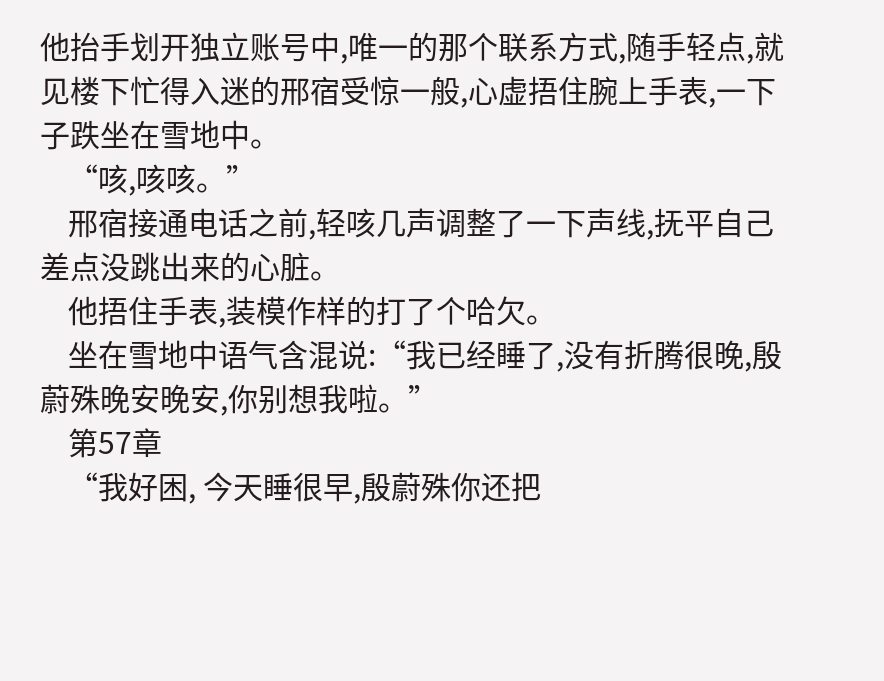他抬手划开独立账号中,唯一的那个联系方式,随手轻点,就见楼下忙得入迷的邢宿受惊一般,心虚捂住腕上手表,一下子跌坐在雪地中。
    “咳,咳咳。”
    邢宿接通电话之前,轻咳几声调整了一下声线,抚平自己差点没跳出来的心脏。
    他捂住手表,装模作样的打了个哈欠。
    坐在雪地中语气含混说:“我已经睡了,没有折腾很晚,殷蔚殊晚安晚安,你别想我啦。”
    第57章
    “我好困, 今天睡很早,殷蔚殊你还把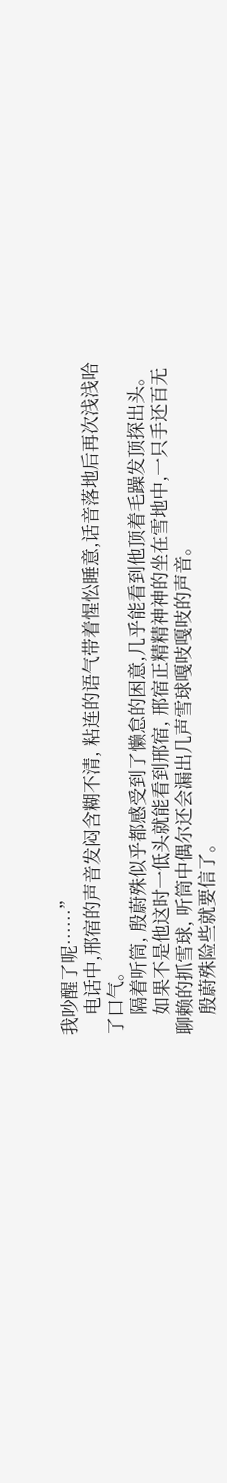我吵醒了呢……”
    电话中,邢宿的声音发闷含糊不清, 粘连的语气带着惺忪睡意,话音落地后再次浅浅哈了口气。
    隔着听筒, 殷蔚殊似乎都感受到了懒怠的困意,几乎能看到他顶着毛躁发顶探出头。
    如果不是他这时一低头就能看到邢宿, 邢宿正精精神神的坐在雪地中,一只手还百无聊赖的抓雪球, 听筒中偶尔还会漏出几声雪球嘎吱嘎吱的声音。
    殷蔚殊险些就要信了。